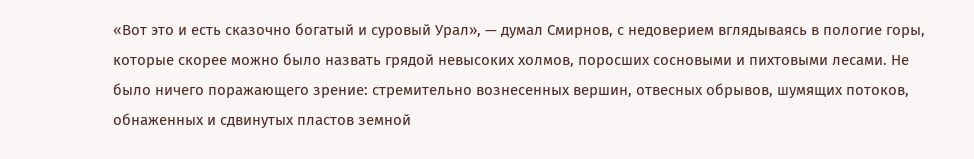«Вот это и есть сказочно богатый и суровый Урал», — думал Смирнов, с недоверием вглядываясь в пологие горы, которые скорее можно было назвать грядой невысоких холмов, поросших сосновыми и пихтовыми лесами. Не было ничего поражающего зрение: стремительно вознесенных вершин, отвесных обрывов, шумящих потоков, обнаженных и сдвинутых пластов земной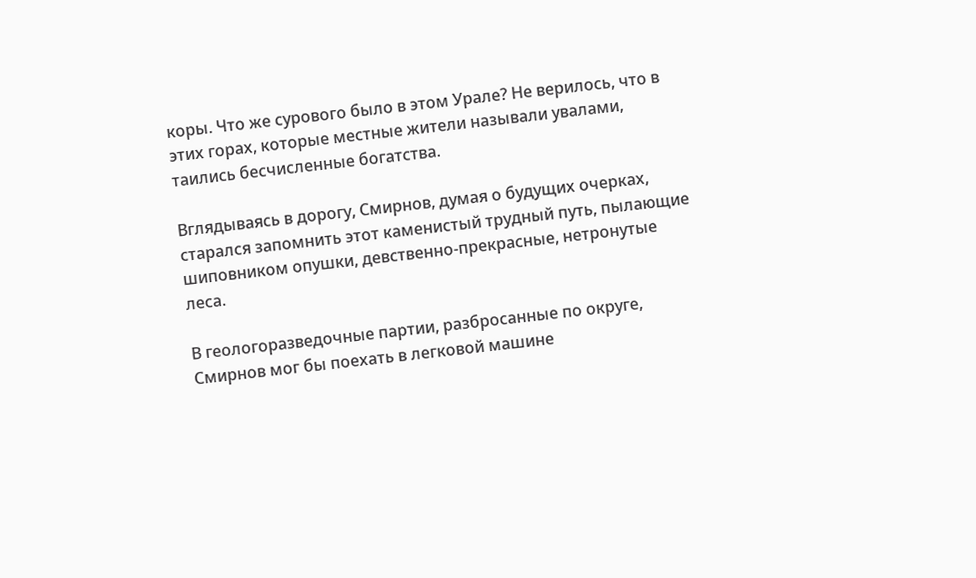коры. Что же сурового было в этом Урале? Не верилось, что в этих горах, которые местные жители называли увалами, таились бесчисленные богатства.

Вглядываясь в дорогу, Смирнов, думая о будущих очерках, старался запомнить этот каменистый трудный путь, пылающие шиповником опушки, девственно-прекрасные, нетронутые леса.

В геологоразведочные партии, разбросанные по округе, Смирнов мог бы поехать в легковой машине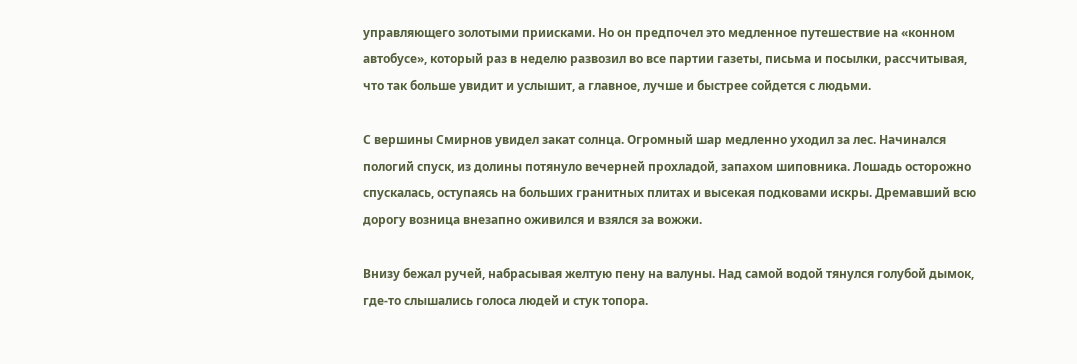управляющего золотыми приисками. Но он предпочел это медленное путешествие на «конном автобусе», который раз в неделю развозил во все партии газеты, письма и посылки, рассчитывая, что так больше увидит и услышит, а главное, лучше и быстрее сойдется с людьми.

С вершины Смирнов увидел закат солнца. Огромный шар медленно уходил за лес. Начинался пологий спуск, из долины потянуло вечерней прохладой, запахом шиповника. Лошадь осторожно спускалась, оступаясь на больших гранитных плитах и высекая подковами искры. Дремавший всю дорогу возница внезапно оживился и взялся за вожжи.

Внизу бежал ручей, набрасывая желтую пену на валуны. Над самой водой тянулся голубой дымок, где-то слышались голоса людей и стук топора.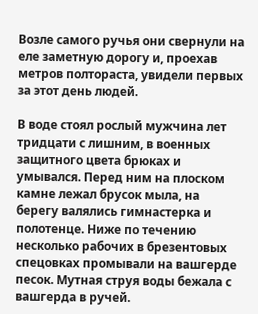Возле самого ручья они свернули на еле заметную дорогу и, проехав метров полтораста, увидели первых за этот день людей.

В воде стоял рослый мужчина лет тридцати с лишним, в военных защитного цвета брюках и умывался. Перед ним на плоском камне лежал брусок мыла, на берегу валялись гимнастерка и полотенце. Ниже по течению несколько рабочих в брезентовых спецовках промывали на вашгерде песок. Мутная струя воды бежала с вашгерда в ручей.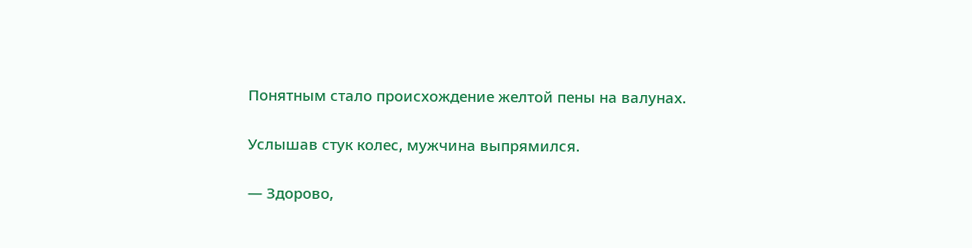Понятным стало происхождение желтой пены на валунах.

Услышав стук колес, мужчина выпрямился.

— Здорово,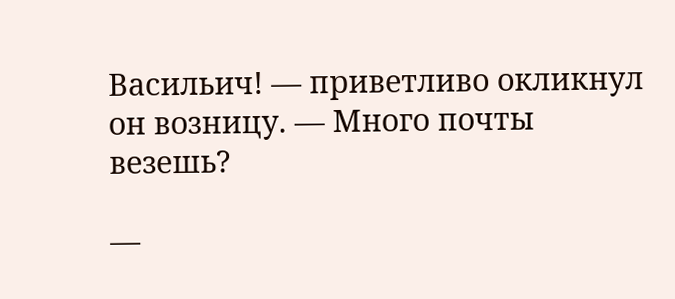Васильич! — приветливо окликнул он возницу. — Много почты везешь?

—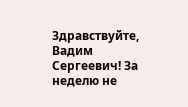Здравствуйте, Вадим Сергеевич! За неделю не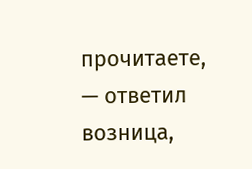прочитаете, — ответил возница,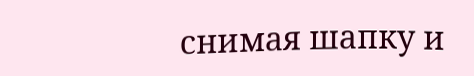снимая шапку и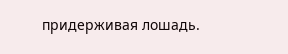придерживая лошадь.